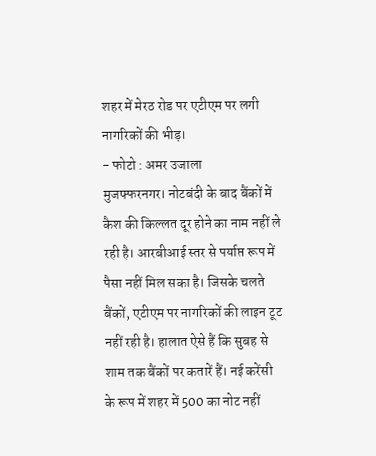शहर में मेरठ रोड पर एटीएम पर लगी नागरिकों की भीड़।
- फोटो : अमर उजाला
मुजफ्फरनगर। नोटबंदी के बाद बैंकों में कैश की किल्लत दूर होने का नाम नहीं ले रही है। आरबीआई स्तर से पर्याप्त रूप में पैसा नहीं मिल सका है। जिसके चलते बैंकों, एटीएम पर नागरिकों की लाइन टूट नहीं रही है। हालात ऐसे हैं कि सुबह से शाम तक बैंकों पर कतारें हैं। नई करेंसी के रूप में शहर में 500 का नोट नहीं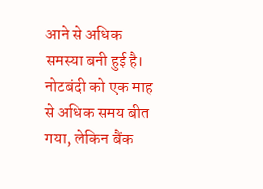आने से अधिक समस्या बनी हुई है।
नोटबंदी को एक माह से अधिक समय बीत गया, लेकिन बैंक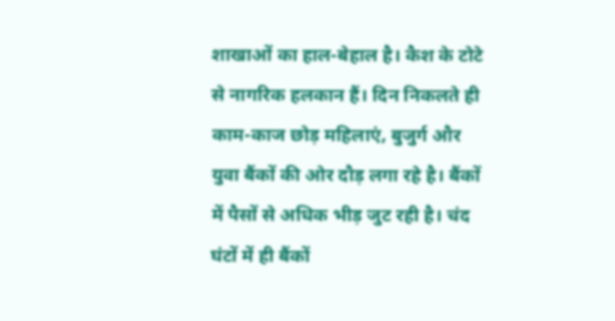शाखाओं का हाल-बेहाल है। कैश के टोटे से नागरिक हलकान हैं। दिन निकलते ही काम-काज छोड़ महिलाएं, बुजुर्ग और युवा बैंकों की ओर दौड़ लगा रहे है। बैंकों में पैसों से अधिक भीड़ जुट रही है। चंद घंटों में ही बैंकों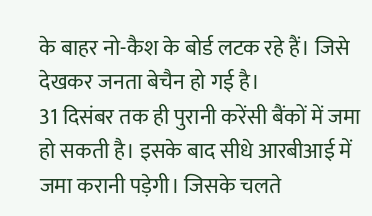के बाहर नो-कैश के बोर्ड लटक रहे हैं। जिसे देखकर जनता बेचैन हो गई है।
31 दिसंबर तक ही पुरानी करेंसी बैंकों में जमा हो सकती है। इसके बाद सीधे आरबीआई में जमा करानी पड़ेगी। जिसके चलते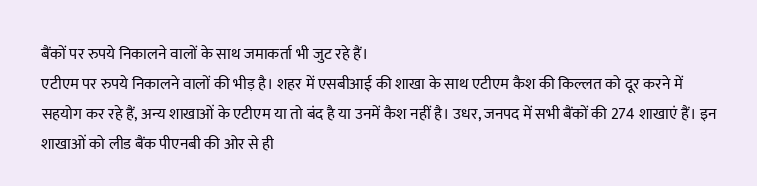बैंकों पर रुपये निकालने वालों के साथ जमाकर्ता भी जुट रहे हैं।
एटीएम पर रुपये निकालने वालों की भीड़ है। शहर में एसबीआई की शाखा के साथ एटीएम कैश की किल्लत को दूर करने में सहयोग कर रहे हैं, अन्य शाखाओं के एटीएम या तो बंद है या उनमें कैश नहीं है। उधर, जनपद में सभी बैंकों की 274 शाखाएं हैं। इन शाखाओं को लीड बैंक पीएनबी की ओर से ही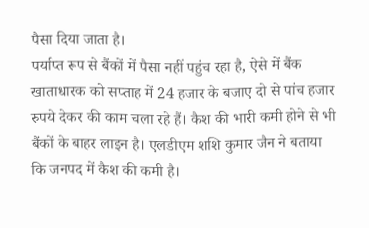पैसा दिया जाता है।
पर्याप्त रूप से बैंकों में पैसा नहीं पहुंच रहा है, ऐसे में बैंक खाताधारक को सप्ताह में 24 हजार के बजाए दो से पांच हजार रुपये देकर की काम चला रहे हैं। कैश की भारी कमी होने से भी बैंकों के बाहर लाइन है। एलडीएम शशि कुमार जैन ने बताया कि जनपद में कैश की कमी है।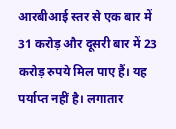आरबीआई स्तर से एक बार में 31 करोड़ और दूसरी बार में 23 करोड़ रुपये मिल पाए हैं। यह पर्याप्त नहीं है। लगातार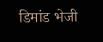डिमांड भेजी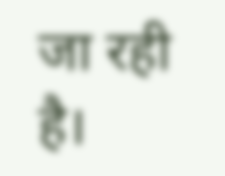जा रही है।